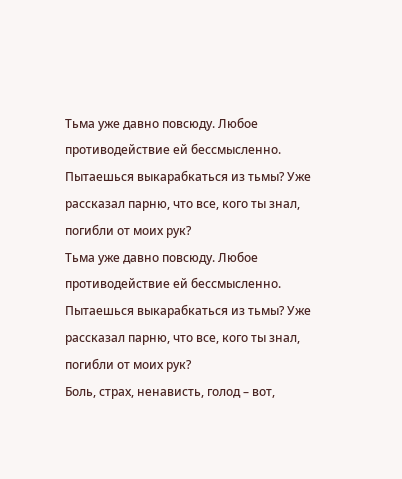Тьма уже давно повсюду. Любое противодействие ей бессмысленно.
Пытаешься выкарабкаться из тьмы? Уже рассказал парню, что все, кого ты знал, погибли от моих рук?
Тьма уже давно повсюду. Любое противодействие ей бессмысленно.
Пытаешься выкарабкаться из тьмы? Уже рассказал парню, что все, кого ты знал, погибли от моих рук?
Боль, страх, ненависть, голод – вот,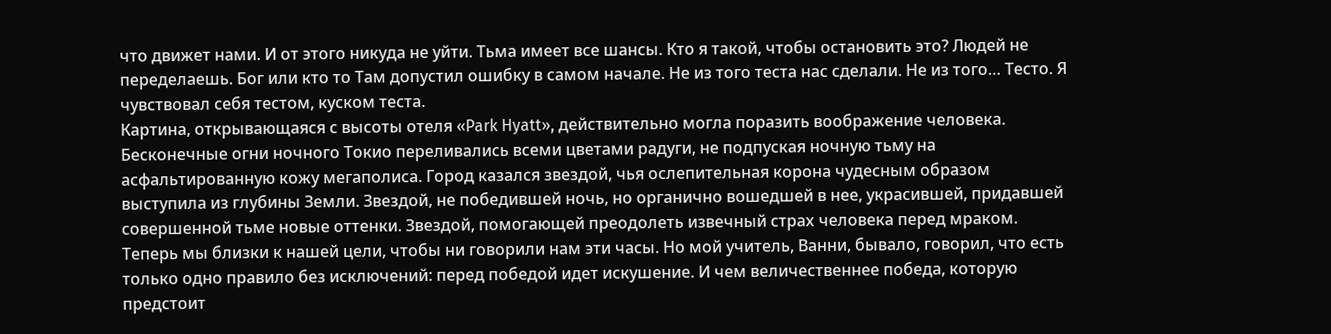что движет нами. И от этого никуда не уйти. Тьма имеет все шансы. Кто я такой, чтобы остановить это? Людей не переделаешь. Бог или кто то Там допустил ошибку в самом начале. Не из того теста нас сделали. Не из того… Тесто. Я чувствовал себя тестом, куском теста.
Картина, открывающаяся с высоты отеля «Park Hyatt», действительно могла поразить воображение человека. Бесконечные огни ночного Токио переливались всеми цветами радуги, не подпуская ночную тьму на асфальтированную кожу мегаполиса. Город казался звездой, чья ослепительная корона чудесным образом выступила из глубины Земли. Звездой, не победившей ночь, но органично вошедшей в нее, украсившей, придавшей совершенной тьме новые оттенки. Звездой, помогающей преодолеть извечный страх человека перед мраком.
Теперь мы близки к нашей цели, чтобы ни говорили нам эти часы. Но мой учитель, Ванни, бывало, говорил, что есть только одно правило без исключений: перед победой идет искушение. И чем величественнее победа, которую предстоит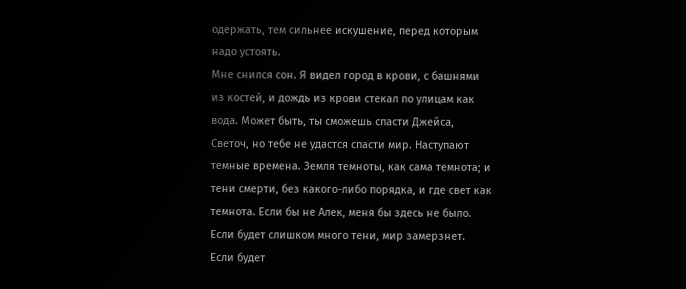одержать, тем сильнее искушение, перед которым надо устоять.
Мне снился сон. Я видел город в крови, с башнями из костей, и дождь из крови стекал по улицам как вода. Может быть, ты сможешь спасти Джейса, Светоч, но тебе не удастся спасти мир. Наступают темные времена. Земля темноты, как сама темнота; и тени смерти, без какого-либо порядка, и где свет как темнота. Если бы не Алек, меня бы здесь не было.
Если будет слишком много тени, мир замерзнет. Если будет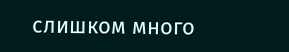слишком много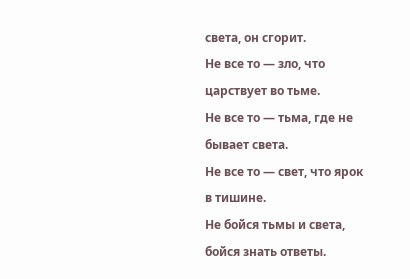света, он сгорит.
Не все то — зло, что царствует во тьме.
Не все то — тьма, где не бывает света.
Не все то — свет, что ярок в тишине.
Не бойся тьмы и света, бойся знать ответы.